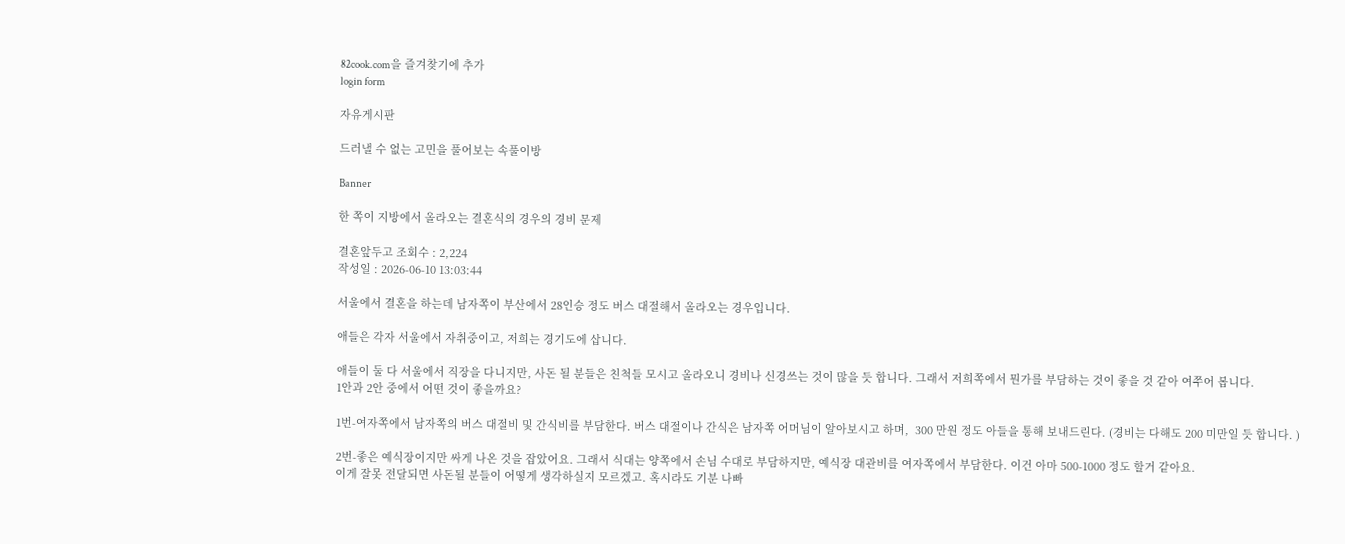82cook.com을 즐겨찾기에 추가
login form

자유게시판

드러낼 수 없는 고민을 풀어보는 속풀이방

Banner

한 쪽이 지방에서 올라오는 결혼식의 경우의 경비 문제

결혼앞두고 조회수 : 2,224
작성일 : 2026-06-10 13:03:44

서울에서 결혼을 하는데 남자쪽이 부산에서 28인승 정도 버스 대절해서 올라오는 경우입니다.

애들은 각자 서울에서 자취중이고, 저희는 경기도에 삽니다.

애들이 둘 다 서울에서 직장을 다니지만, 사돈 될 분들은 친척들 모시고 올라오니 경비나 신경쓰는 것이 많을 듯 합니다. 그래서 저희쪽에서 뭔가를 부담하는 것이 좋을 것 같아 여쭈어 봅니다.
1안과 2안 중에서 어떤 것이 좋을까요?

1번-여자쪽에서 남자쪽의 버스 대절비 및 간식비를 부담한다. 버스 대절이나 간식은 남자쪽 어머님이 알아보시고 하며,  300 만원 정도 아들을 통해 보내드린다. (경비는 다해도 200 미만일 듯 합니다. )

2번-좋은 예식장이지만 싸게 나온 것을 잡았어요. 그래서 식대는 양쪽에서 손님 수대로 부담하지만, 예식장 대관비를 여자쪽에서 부담한다. 이건 아마 500-1000 정도 할거 같아요.
이게 잘못 전달되면 사돈될 분들이 어떻게 생각하실지 모르겠고. 혹시라도 기분 나빠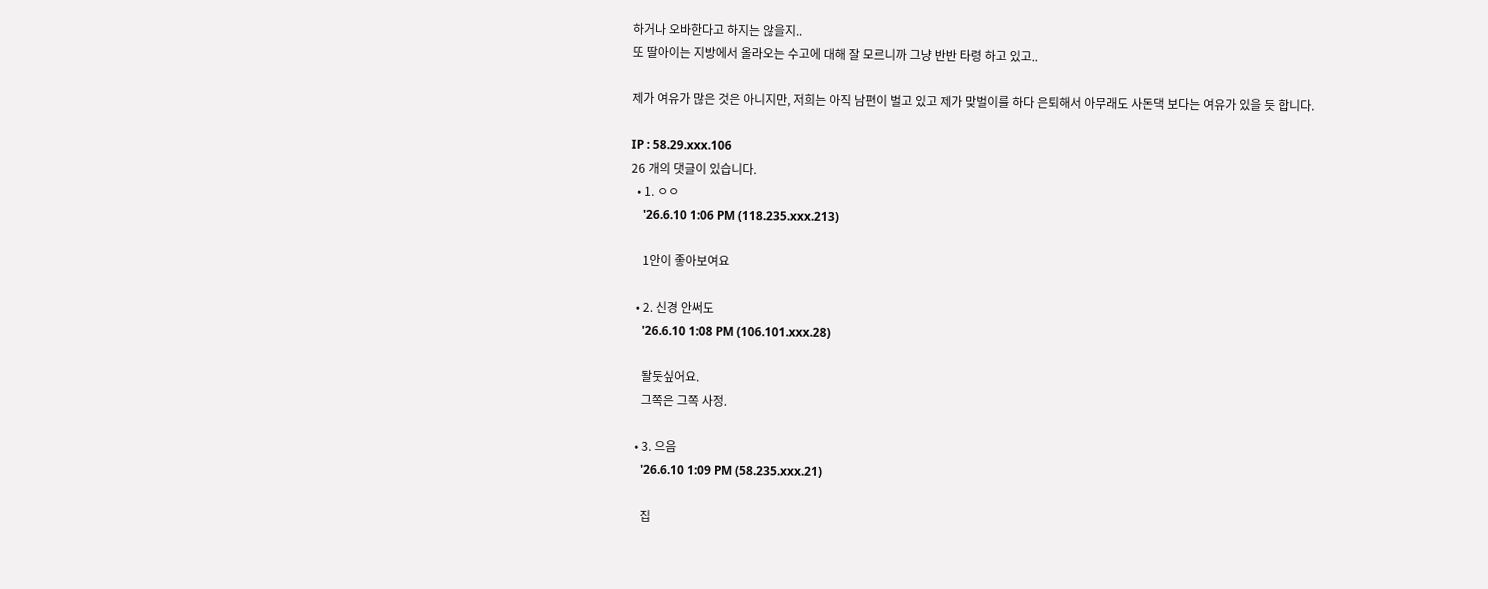하거나 오바한다고 하지는 않을지..
또 딸아이는 지방에서 올라오는 수고에 대해 잘 모르니까 그냥 반반 타령 하고 있고..

제가 여유가 많은 것은 아니지만, 저희는 아직 남편이 벌고 있고 제가 맞벌이를 하다 은퇴해서 아무래도 사돈댁 보다는 여유가 있을 듯 합니다.

IP : 58.29.xxx.106
26 개의 댓글이 있습니다.
  • 1. ㅇㅇ
    '26.6.10 1:06 PM (118.235.xxx.213)

    1안이 좋아보여요

  • 2. 신경 안써도
    '26.6.10 1:08 PM (106.101.xxx.28)

    돨둣싶어요.
    그쪽은 그쪽 사정.

  • 3. 으음
    '26.6.10 1:09 PM (58.235.xxx.21)

    집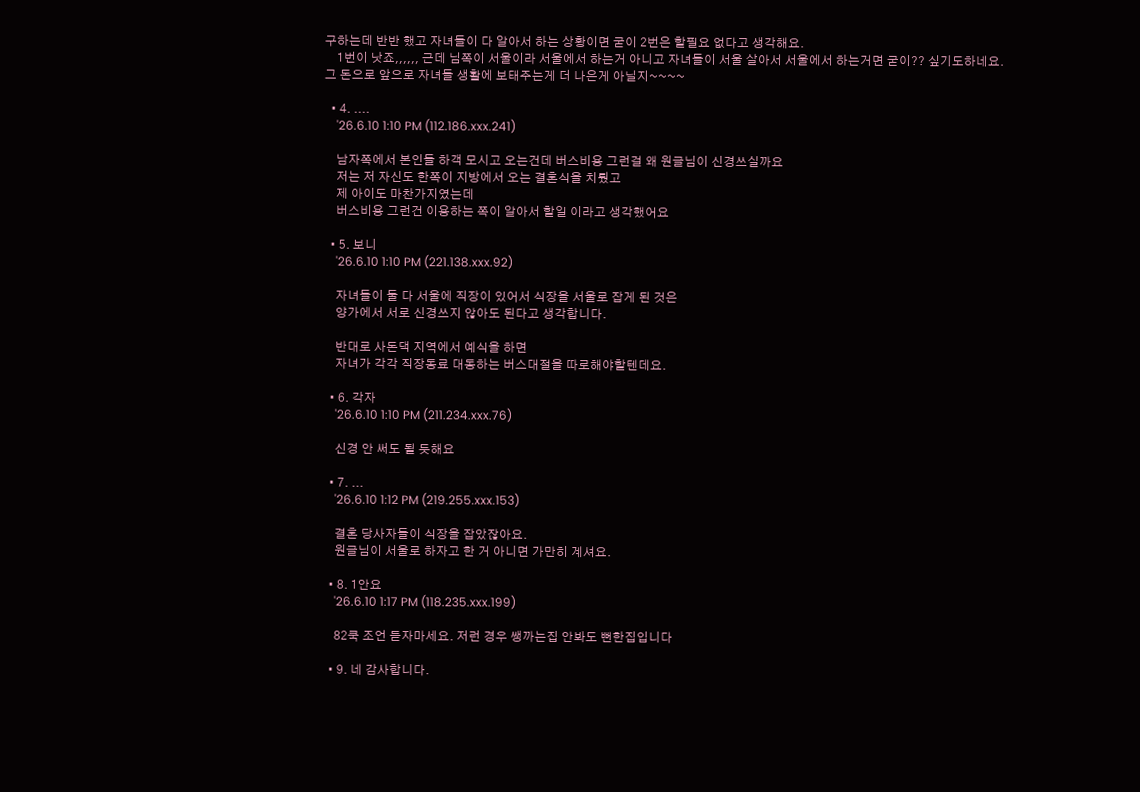구하는데 반반 했고 자녀들이 다 알아서 하는 상황이면 굳이 2번은 할필요 없다고 생각해요.
    1번이 낫죠,,,,,, 근데 님쪽이 서울이라 서울에서 하는거 아니고 자녀들이 서울 살아서 서울에서 하는거면 굳이?? 싶기도하네요. 그 돈으로 앞으로 자녀들 생활에 보태주는게 더 나은게 아닐지~~~~

  • 4. ....
    '26.6.10 1:10 PM (112.186.xxx.241)

    남자쪽에서 본인들 하객 모시고 오는건데 버스비용 그런걸 왜 원글님이 신경쓰실까요
    저는 저 자신도 한쪽이 지방에서 오는 결혼식을 치뤘고
    제 아이도 마찬가지였는데
    버스비용 그런건 이용하는 쪽이 알아서 할일 이라고 생각했어요

  • 5. 보니
    '26.6.10 1:10 PM (221.138.xxx.92)

    자녀들이 둘 다 서울에 직장이 있어서 식장을 서울로 잡게 된 것은
    양가에서 서로 신경쓰지 않아도 된다고 생각합니다.

    반대로 사돈댁 지역에서 예식을 하면
    자녀가 각각 직장동료 대동하는 버스대절을 따로해야할텐데요.

  • 6. 각자
    '26.6.10 1:10 PM (211.234.xxx.76)

    신경 안 써도 될 듯해요

  • 7. ...
    '26.6.10 1:12 PM (219.255.xxx.153)

    결혼 당사자들이 식장을 잡았잖아요.
    원글님이 서울로 하자고 한 거 아니면 가만히 계셔요.

  • 8. 1안요
    '26.6.10 1:17 PM (118.235.xxx.199)

    82쿡 조언 듣자마세요. 저런 경우 쌩까는집 안봐도 뻔한집입니다

  • 9. 네 감사합니다.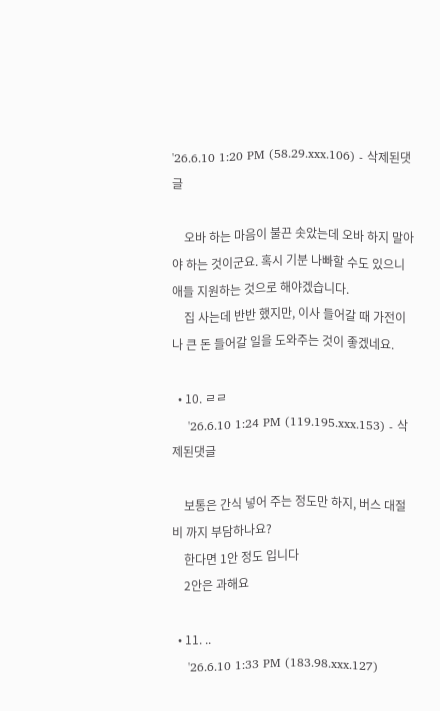'26.6.10 1:20 PM (58.29.xxx.106) - 삭제된댓글

    오바 하는 마음이 불끈 솟았는데 오바 하지 말아야 하는 것이군요. 혹시 기분 나빠할 수도 있으니 애들 지원하는 것으로 해야겠습니다.
    집 사는데 반반 했지만, 이사 들어갈 때 가전이나 큰 돈 들어갈 일을 도와주는 것이 좋겠네요.

  • 10. ㄹㄹ
    '26.6.10 1:24 PM (119.195.xxx.153) - 삭제된댓글

    보통은 간식 넣어 주는 정도만 하지, 버스 대절비 까지 부담하나요?
    한다면 1안 정도 입니다
    2안은 과해요

  • 11. ..
    '26.6.10 1:33 PM (183.98.xxx.127)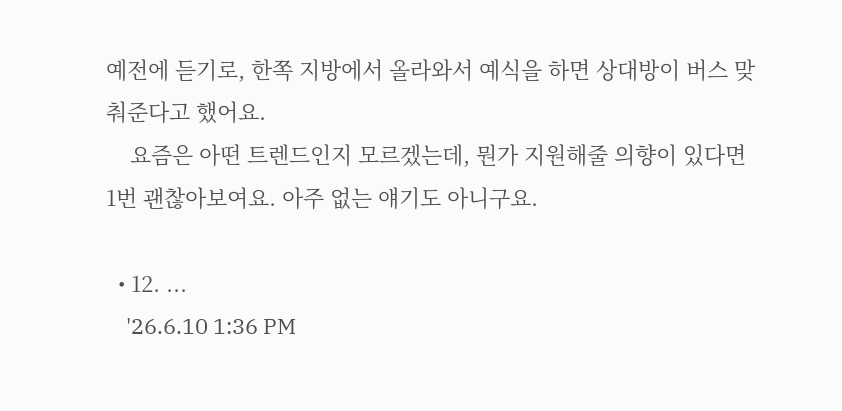예전에 듣기로, 한쪽 지방에서 올라와서 예식을 하면 상대방이 버스 맞춰준다고 했어요.
    요즘은 아떤 트렌드인지 모르겠는데, 뭔가 지원해줄 의향이 있다면 1번 괜찮아보여요. 아주 없는 얘기도 아니구요.

  • 12. ...
    '26.6.10 1:36 PM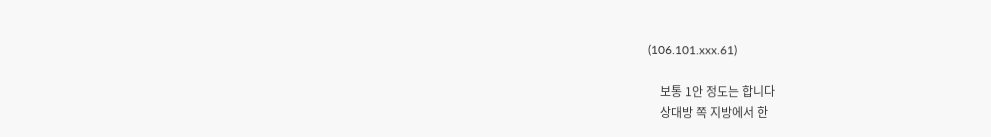(106.101.xxx.61)

    보통 1안 정도는 합니다
    상대방 쪽 지방에서 한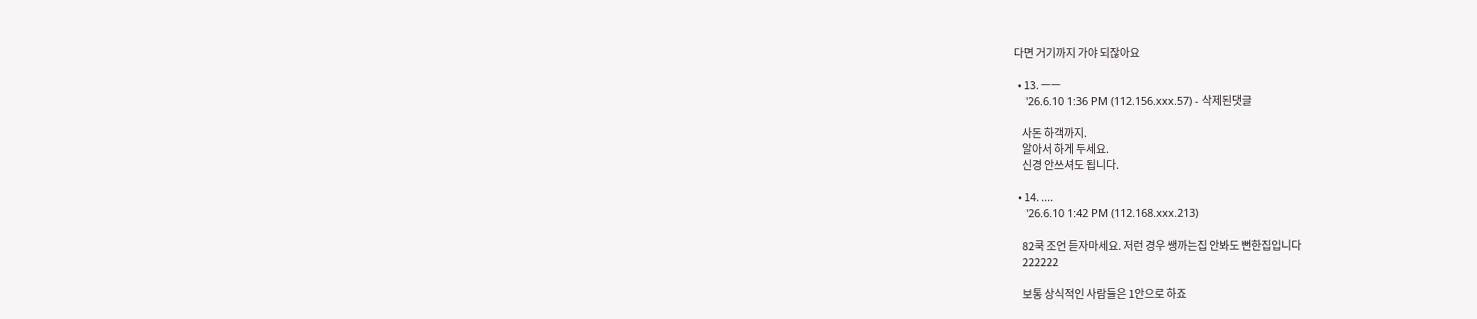다면 거기까지 가야 되잖아요

  • 13. ㅡㅡ
    '26.6.10 1:36 PM (112.156.xxx.57) - 삭제된댓글

    사돈 하객까지.
    알아서 하게 두세요.
    신경 안쓰셔도 됩니다.

  • 14. ....
    '26.6.10 1:42 PM (112.168.xxx.213)

    82쿡 조언 듣자마세요. 저런 경우 쌩까는집 안봐도 뻔한집입니다
    222222

    보통 상식적인 사람들은 1안으로 하죠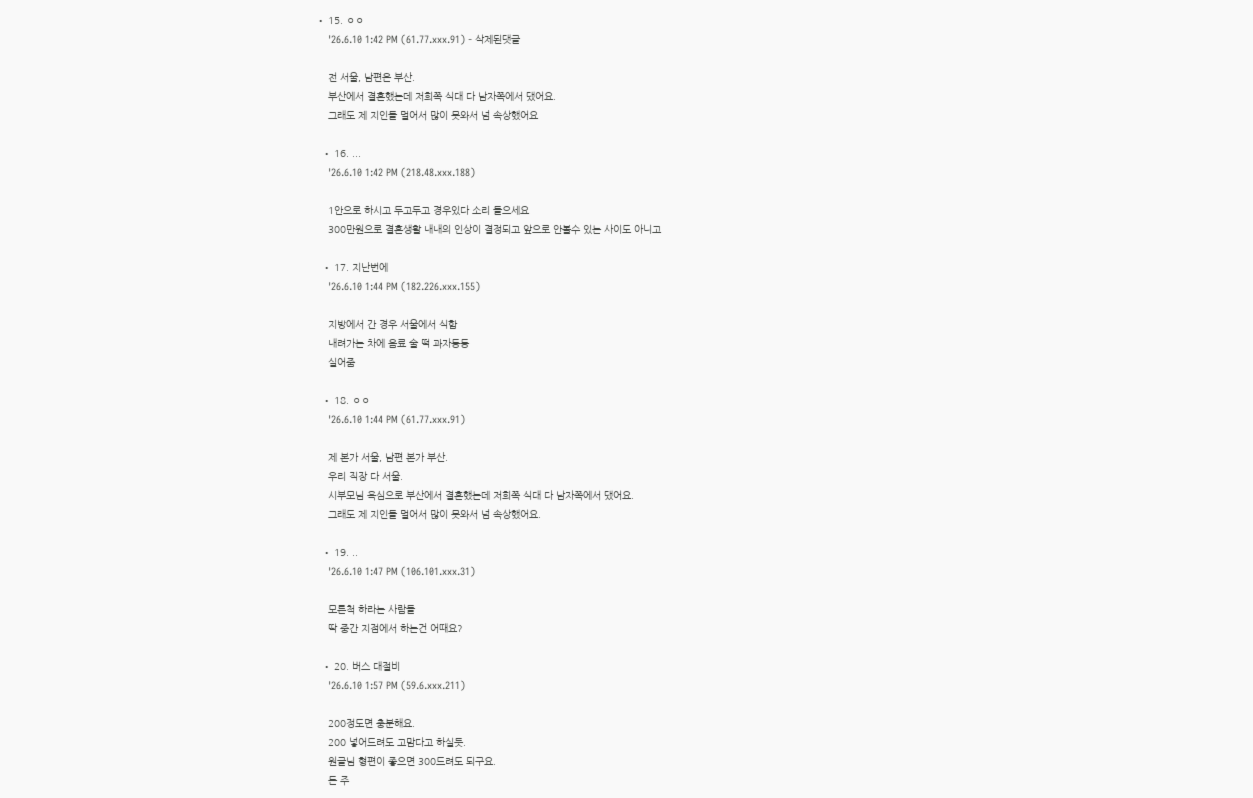• 15. ㅇㅇ
    '26.6.10 1:42 PM (61.77.xxx.91) - 삭제된댓글

    전 서울, 남편은 부산.
    부산에서 결혼했는데 저희쪽 식대 다 남자쪽에서 댔어요.
    그래도 제 지인들 멀어서 많이 못와서 넘 속상했어요

  • 16. ...
    '26.6.10 1:42 PM (218.48.xxx.188)

    1안으로 하시고 두고두고 경우있다 소리 들으세요
    300만원으로 결혼생활 내내의 인상이 결정되고 앞으로 안볼수 있는 사이도 아니고

  • 17. 지난번에
    '26.6.10 1:44 PM (182.226.xxx.155)

    지방에서 간 경우 서울에서 식함
    내려가는 차에 음료 술 떡 과자등등
    실어줌

  • 18. ㅇㅇ
    '26.6.10 1:44 PM (61.77.xxx.91)

    제 본가 서울, 남편 본가 부산.
    우리 직장 다 서울.
    시부모님 욕심으로 부산에서 결혼했는데 저희쪽 식대 다 남자쪽에서 댔어요.
    그래도 제 지인들 멀어서 많이 못와서 넘 속상했어요.

  • 19. ..
    '26.6.10 1:47 PM (106.101.xxx.31)

    모른척 하라는 사람들
    딱 중간 지점에서 하는건 어때요?

  • 20. 버스 대절비
    '26.6.10 1:57 PM (59.6.xxx.211)

    200정도면 충분해요.
    200 넣어드려도 고맘다고 하실듯.
    원글님 형편이 좋으면 300드려도 되구요.
    돈 주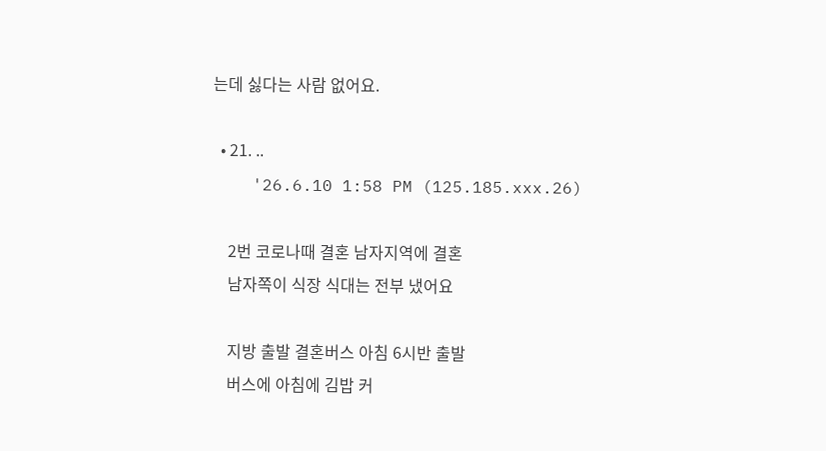는데 싫다는 사람 없어요.

  • 21. ..
    '26.6.10 1:58 PM (125.185.xxx.26)

    2번 코로나때 결혼 남자지역에 결혼
    남자쪽이 식장 식대는 전부 냈어요

    지방 출발 결혼버스 아침 6시반 출발
    버스에 아침에 김밥 커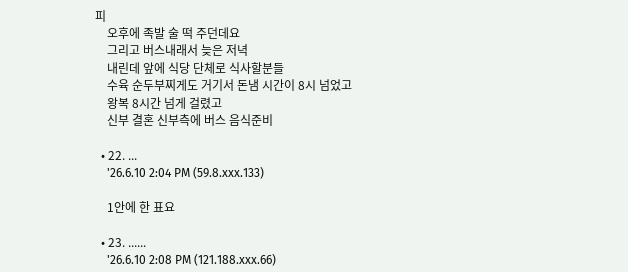피
    오후에 족발 술 떡 주던데요
    그리고 버스내래서 늦은 저녁
    내린데 앞에 식당 단체로 식사할분들
    수육 순두부찌게도 거기서 돈냄 시간이 8시 넘었고
    왕복 8시간 넘게 걸렸고
    신부 결혼 신부측에 버스 음식준비

  • 22. ...
    '26.6.10 2:04 PM (59.8.xxx.133)

    1안에 한 표요

  • 23. ......
    '26.6.10 2:08 PM (121.188.xxx.66)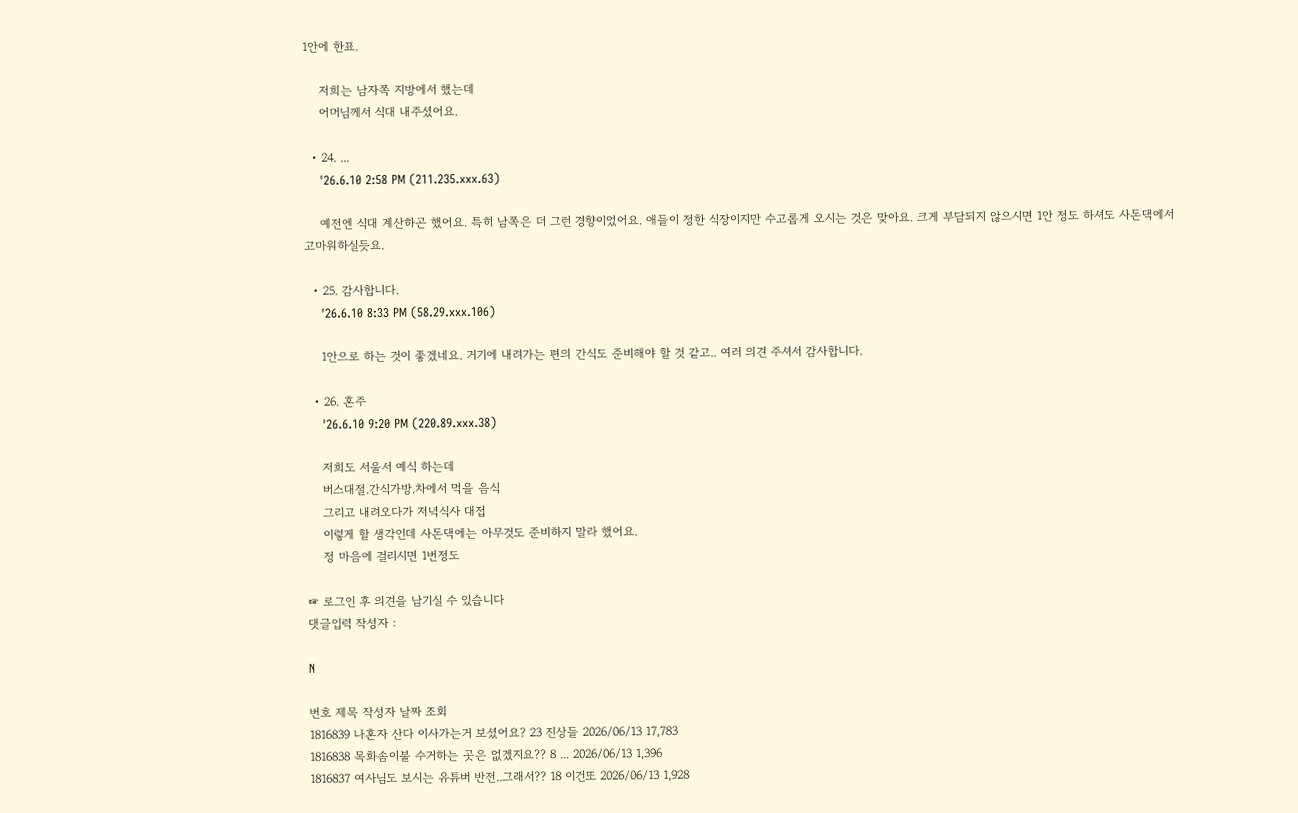1안에 한표.

    저희는 남자쪽 지방에서 했는데
    어머님께서 식대 내주셨어요.

  • 24. ...
    '26.6.10 2:58 PM (211.235.xxx.63)

    예전엔 식대 계산하곤 했어요. 특히 남쪽은 더 그런 경향이었어요. 애들이 정한 식장이지만 수고롭게 오시는 것은 맞아요. 크게 부담되지 않으시면 1안 정도 하셔도 사돈댁에서 고마워하실듯요.

  • 25. 감사합니다.
    '26.6.10 8:33 PM (58.29.xxx.106)

    1안으로 하는 것이 좋겠네요. 거기에 내려가는 편의 간식도 준비해야 할 것 같고.. 여러 의견 주셔서 감사합니다.

  • 26. 혼주
    '26.6.10 9:20 PM (220.89.xxx.38)

    저희도 서울서 예식 하는데
    버스대절.간식가방.차에서 먹을 음식
    그리고 내려오다가 저녁식사 대접
    이렇게 할 생각인데 사돈댁에는 아무것도 준비하지 말라 했어요.
    정 마음에 걸리시면 1번정도

☞ 로그인 후 의견을 남기실 수 있습니다
댓글입력 작성자 :

N

번호 제목 작성자 날짜 조회
1816839 나혼자 산다 이사가는거 보셨어요? 23 진상들 2026/06/13 17,783
1816838 목화솜이불 수거하는 곳은 없겠지요?? 8 ... 2026/06/13 1,396
1816837 여사님도 보시는 유튜버 반전..그래서?? 18 이건또 2026/06/13 1,928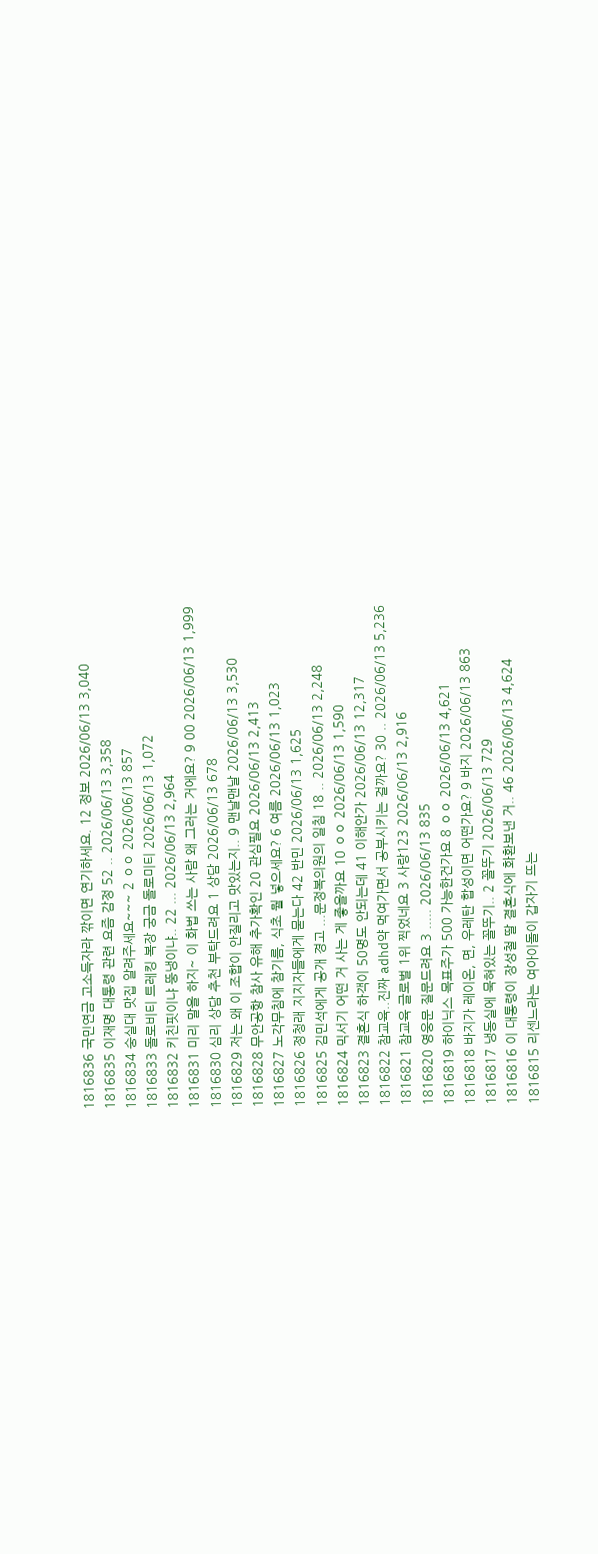1816836 국민연금 고소득자라 깎이면 연기하세요. 12 정보 2026/06/13 3,040
1816835 이재명 대통령 관련 요즘 감정 52 .. 2026/06/13 3,358
1816834 숭실대 맛집 알려주세요~~~ 2 ㅇㅇ 2026/06/13 857
1816833 돌로비티 트레킹 복장 궁금 돌로미티 2026/06/13 1,072
1816832 키친핏이냐 뚱냉이냐.. 22 ... 2026/06/13 2,964
1816831 미리 말을 하지~ 이 화법 쓰는 사람 왜 그러는 거에요? 9 00 2026/06/13 1,999
1816830 심리 상담 추천 부탁드려요 1 상담 2026/06/13 678
1816829 저는 왜 이 조합이 안질리고 맛있는지.. 9 맨날맨날 2026/06/13 3,530
1816828 무안공항 참사 유해 추가확인 20 관심필요 2026/06/13 2,413
1816827 노각무침에 참기름, 식초 뭘 넣으세요? 6 여름 2026/06/13 1,023
1816826 정청래 지지자들에게 묻는다 42 반민 2026/06/13 1,625
1816825 김민석에게 공개 경고 ...문정복의원의 일침 18 .. 2026/06/13 2,248
1816824 믹서기 어떤 거 사는 게 좋을까요 10 ㅇㅇ 2026/06/13 1,590
1816823 결혼식 하객이 50명도 안되는데 41 이해안가 2026/06/13 12,317
1816822 참교육..진짜 adhd약 먹여가면서 공부시키는 걸까요? 30 .. 2026/06/13 5,236
1816821 참교육 글로벌 1위 찍었네요 3 사랑123 2026/06/13 2,916
1816820 영웅문 질문드려요 3 ..... 2026/06/13 835
1816819 하이닉스 목표주가 500 가능한건가요 8 ㅇㅇ 2026/06/13 4,621
1816818 바지가 레이온, 면, 우레탄 합성이면 어떤가요? 9 바지 2026/06/13 863
1816817 냉동실에 묵혀있는 꼴뚜기.. 2 꼴뚜기 2026/06/13 729
1816816 이 대통령이 장성철 딸 결혼식에 화환보낸 거.. 46 2026/06/13 4,624
1816815 리센느라는 여아이돌이 갑자기 뜨는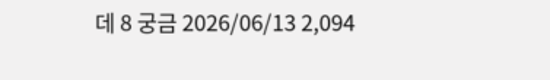데 8 궁금 2026/06/13 2,094